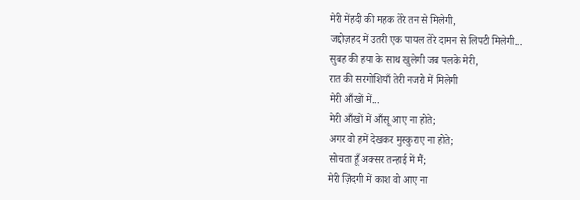मेरी मेंहदी की महक तेरे तन से मिलेगी,
जद्दोज़हद में उतरी एक पायल तेरे दामन से लिपटी मिलेगी...
सुबह की हया के साथ खुलेगी जब पलके मेरी,
रात की सरगोशियाँ तेरी नजरो में मिलेगी
मेरी आँखों में...
मेरी आँखों में आँसू आए ना होते;
अगर वो हमें देखकर मुस्कुराए ना होते;
सोचता हूँ अक्सर तन्हाई में मैं;
मेरी ज़िंदगी में काश वो आए ना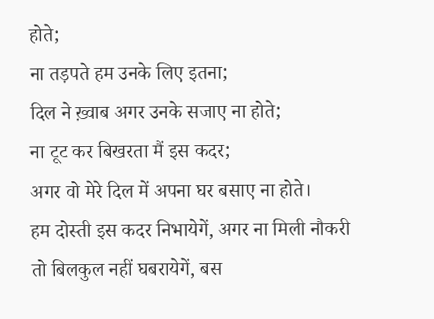होते;
ना तड़पते हम उनके लिए इतना;
दिल ने ख़्वाब अगर उनके सजाए ना होते;
ना टूट कर बिखरता मैं इस कदर;
अगर वो मेरे दिल में अपना घर बसाए ना होते।
हम दोस्ती इस कदर निभायेगें, अगर ना मिली नौकरी तो बिलकुल नहीं घबरायेगें, बस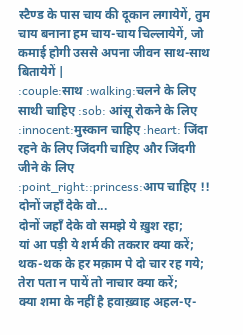स्टैण्ड के पास चाय की दूकान लगायेगें, तुम चाय बनाना हम चाय-चाय चिल्लायेगें, जो कमाई होगी उससे अपना जीवन साथ-साथ बितायेगें |
:couple:साथ :walking:चलने के लिए साथी चाहिए :sob: आंसू रोकने के लिए :innocent:मुस्कान चाहिए :heart: जिंदा रहने के लिए जिंदगी चाहिए और जिंदगी जीने के लिए :point_right::princess:आप चाहिए !!
दोनों जहाँ देके वो...
दोनों जहाँ देके वो समझे ये ख़ुश रहा;
यां आ पड़ी ये शर्म की तकरार क्या करें;
थक-थक के हर मक़ाम पे दो चार रह गये;
तेरा पता न पायें तो नाचार क्या करें;
क्या शमा के नहीं है हवाख़्वाह अहल-ए-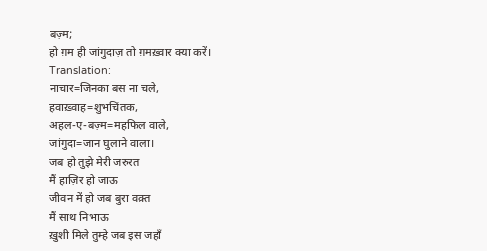बज़्म;
हो ग़म ही जांगुदाज़ तो ग़मख़्वार क्या करें।
Translation:
नाचार=जिनका बस ना चले,
हवाख़्वाह=शुभचिंतक,
अहल-ए-बज़्म=महफिल वाले,
जांगुदा=जान घुलाने वाला।
जब हो तुझे मेरी जरुरत
मैं हाज़िर हो जाऊ
जीवन में हो जब बुरा वक़्त
मैं साथ निभाऊ
ख़ुशी मिले तुम्हे जब इस जहाँ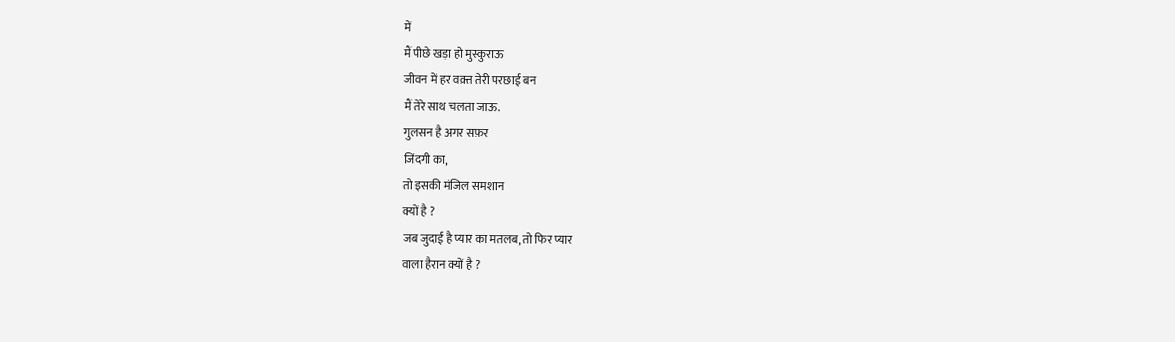में
मैं पीछे खड़ा हो मुस्कुराऊ
जीवन में हर वक़्त तेरी परछाई बन
मैं तेरे साथ चलता जाऊ.
गुलसन है अगर सफ़र
जिंदगी का,
तो इसकी मंजिल समशान
क्यों है ?
जब जुदाई है प्यार का मतलब, तो फिर प्यार
वाला हैरान क्यों है ?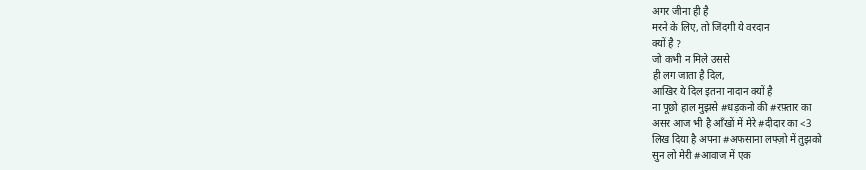अगर जीना ही है
मरने के लिए, तो जिंदगी ये वरदान
क्यों है ?
जो कभी न मिले उससे
ही लग जाता है दिल,
आखिर ये दिल इतना नादान क्यों है
ना पूछो हाल मुझसे #धड़कनो की #रफ़्तार का
असर आज भी है आँखों में मेरे #दीदार का <3
लिख दिया है अपना #अफसाना लफ्ज़ो में तुझको
सुन लो मेरी #आवाज में एक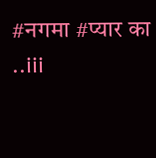#नगमा #प्यार का ..iii